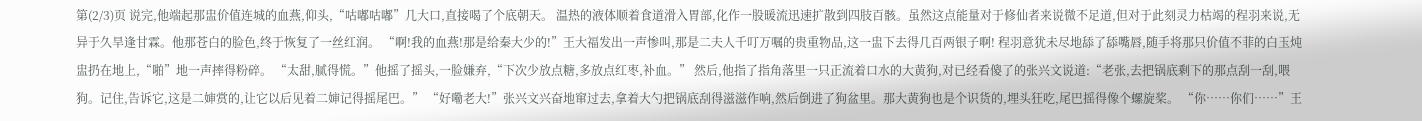第(2/3)页 说完,他端起那盅价值连城的血燕,仰头,“咕嘟咕嘟”几大口,直接喝了个底朝天。 温热的液体顺着食道滑入胃部,化作一股暖流迅速扩散到四肢百骸。虽然这点能量对于修仙者来说微不足道,但对于此刻灵力枯竭的程羽来说,无异于久旱逢甘霖。他那苍白的脸色,终于恢复了一丝红润。 “啊!我的血燕!那是给秦大少的!”王大福发出一声惨叫,那是二夫人千叮万嘱的贵重物品,这一盅下去得几百两银子啊! 程羽意犹未尽地舔了舔嘴唇,随手将那只价值不菲的白玉炖盅扔在地上,“啪”地一声摔得粉碎。 “太甜,腻得慌。”他摇了摇头,一脸嫌弃,“下次少放点糖,多放点红枣,补血。” 然后,他指了指角落里一只正流着口水的大黄狗,对已经看傻了的张兴文说道:“老张,去把锅底剩下的那点刮一刮,喂狗。记住,告诉它,这是二婶赏的,让它以后见着二婶记得摇尾巴。” “好嘞老大!”张兴文兴奋地窜过去,拿着大勺把锅底刮得滋滋作响,然后倒进了狗盆里。那大黄狗也是个识货的,埋头狂吃,尾巴摇得像个螺旋桨。 “你……你们……”王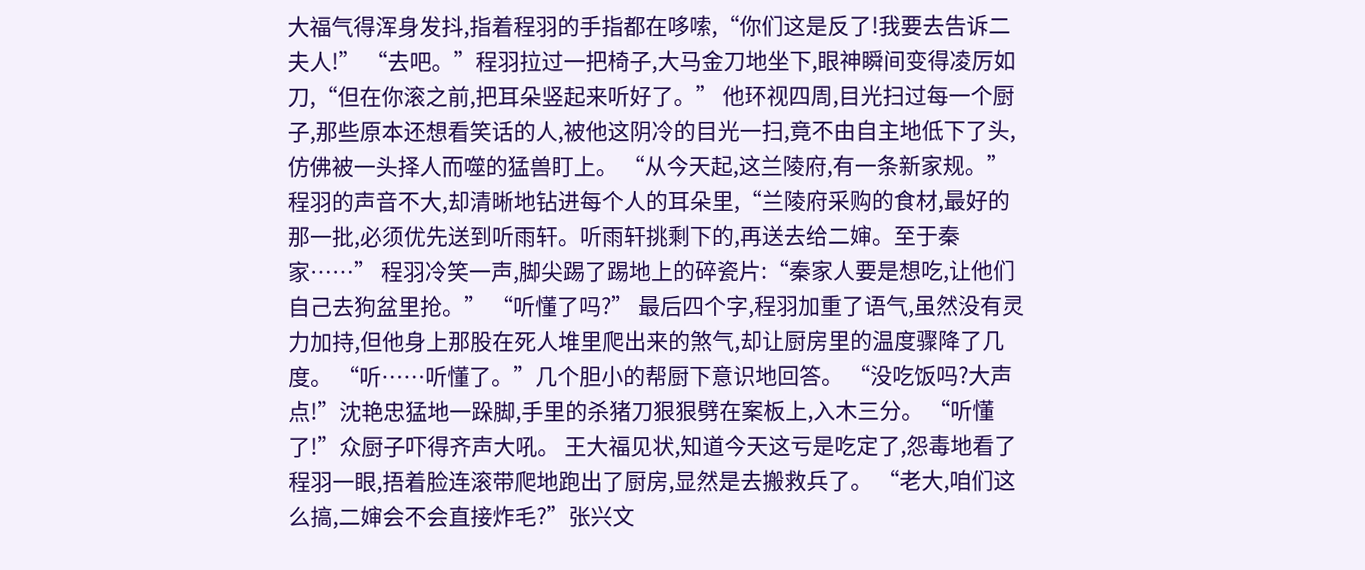大福气得浑身发抖,指着程羽的手指都在哆嗦,“你们这是反了!我要去告诉二夫人!” “去吧。”程羽拉过一把椅子,大马金刀地坐下,眼神瞬间变得凌厉如刀,“但在你滚之前,把耳朵竖起来听好了。” 他环视四周,目光扫过每一个厨子,那些原本还想看笑话的人,被他这阴冷的目光一扫,竟不由自主地低下了头,仿佛被一头择人而噬的猛兽盯上。 “从今天起,这兰陵府,有一条新家规。”程羽的声音不大,却清晰地钻进每个人的耳朵里,“兰陵府采购的食材,最好的那一批,必须优先送到听雨轩。听雨轩挑剩下的,再送去给二婶。至于秦家……” 程羽冷笑一声,脚尖踢了踢地上的碎瓷片:“秦家人要是想吃,让他们自己去狗盆里抢。” “听懂了吗?” 最后四个字,程羽加重了语气,虽然没有灵力加持,但他身上那股在死人堆里爬出来的煞气,却让厨房里的温度骤降了几度。 “听……听懂了。”几个胆小的帮厨下意识地回答。 “没吃饭吗?大声点!”沈艳忠猛地一跺脚,手里的杀猪刀狠狠劈在案板上,入木三分。 “听懂了!”众厨子吓得齐声大吼。 王大福见状,知道今天这亏是吃定了,怨毒地看了程羽一眼,捂着脸连滚带爬地跑出了厨房,显然是去搬救兵了。 “老大,咱们这么搞,二婶会不会直接炸毛?”张兴文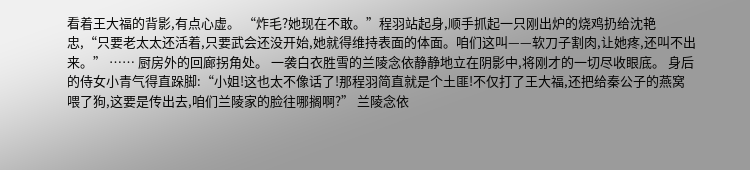看着王大福的背影,有点心虚。 “炸毛?她现在不敢。”程羽站起身,顺手抓起一只刚出炉的烧鸡扔给沈艳忠,“只要老太太还活着,只要武会还没开始,她就得维持表面的体面。咱们这叫——软刀子割肉,让她疼,还叫不出来。” …… 厨房外的回廊拐角处。 一袭白衣胜雪的兰陵念依静静地立在阴影中,将刚才的一切尽收眼底。 身后的侍女小青气得直跺脚:“小姐!这也太不像话了!那程羽简直就是个土匪!不仅打了王大福,还把给秦公子的燕窝喂了狗,这要是传出去,咱们兰陵家的脸往哪搁啊?” 兰陵念依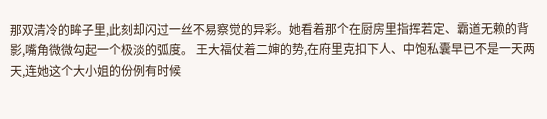那双清冷的眸子里,此刻却闪过一丝不易察觉的异彩。她看着那个在厨房里指挥若定、霸道无赖的背影,嘴角微微勾起一个极淡的弧度。 王大福仗着二婶的势,在府里克扣下人、中饱私囊早已不是一天两天,连她这个大小姐的份例有时候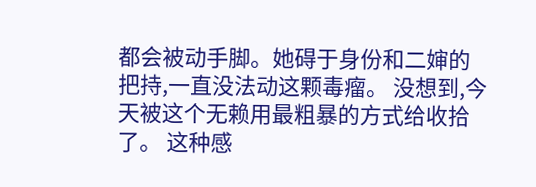都会被动手脚。她碍于身份和二婶的把持,一直没法动这颗毒瘤。 没想到,今天被这个无赖用最粗暴的方式给收拾了。 这种感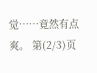觉……竟然有点爽。 第(2/3)页